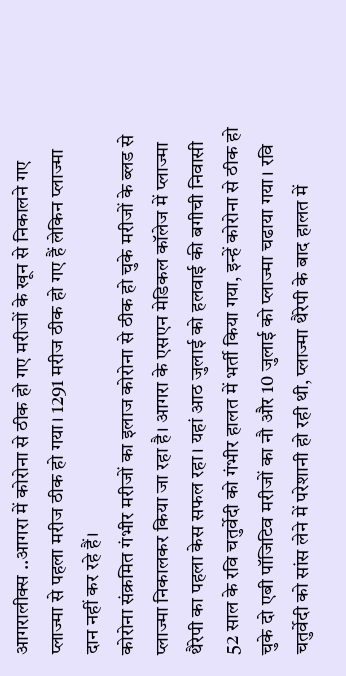आगरालीक्स ..आगरा में कोरोना से ठीक हो गए मरीजों के खून से निकालने गए प्लाज्मा से पहला मरीज ठीक हो गया। 1291 मरीज ठीक हो गए हैं लेकिन प्लाज्मा दान नहीं कर रहे हैं।
कोरोना संक्रमित गंभीर मरीजों का इलाज कोरोना से ठीक हो चुके मरीजों के ब्लड से प्लाज्मा निकालकर किया जा रहा है। आगरा के एसएन मेडिकल कॉलेज में प्लाज्मा थैरेपी का पहला केस सफल रहा। यहां आठ जुलाई को हलवाई की बगीची निवासी 52 साल के रवि चतुर्वेदी को गंभीर हालत में भर्ती किया गया, इन्हें कोरोना से ठीक हो चुके दो एबी पॉजिटिव मरीजों का नौ और 10 जुलाई को प्लाज्मा चढाया गया। रवि चतुर्वेदी को सांस लेने में परेशानी हो रही थी, प्लाज्मा थैरेपी के बाद हालत में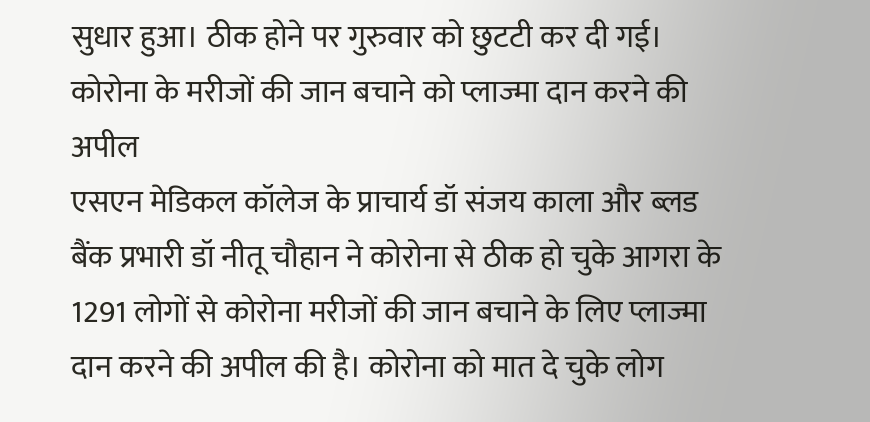सुधार हुआ। ठीक होने पर गुरुवार को छुटटी कर दी गई।
कोरोना के मरीजों की जान बचाने को प्लाज्मा दान करने की अपील
एसएन मेडिकल कॉलेज के प्राचार्य डॉ संजय काला और ब्लड बैंक प्रभारी डॉ नीतू चौहान ने कोरोना से ठीक हो चुके आगरा के 1291 लोगों से कोरोना मरीजों की जान बचाने के लिए प्लाज्मा दान करने की अपील की है। कोरोना को मात दे चुके लोग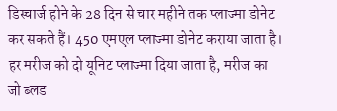डिस्चार्ज होने के 28 दिन से चार महीने तक प्लाज्मा डोनेट कर सकते हैं। 450 एमएल प्लाज्मा डोनेट कराया जाता है। हर मरीज को दो यूनिट प्लाज्मा दिया जाता है, मरीज का जो ब्लड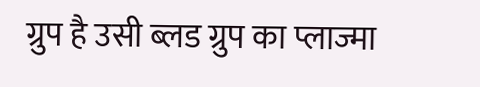ग्रुप है उसी ब्लड ग्रुप का प्लाज्मा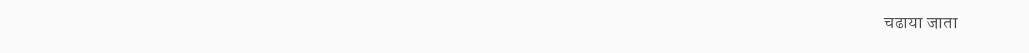चढाया जाता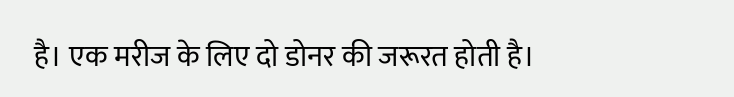है। एक मरीज के लिए दो डोनर की जरूरत होती है।